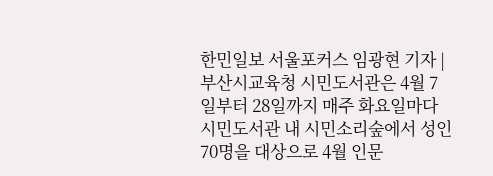한민일보 서울포커스 임광현 기자 | 부산시교육청 시민도서관은 4월 7일부터 28일까지 매주 화요일마다 시민도서관 내 시민소리숲에서 성인 70명을 대상으로 4월 인문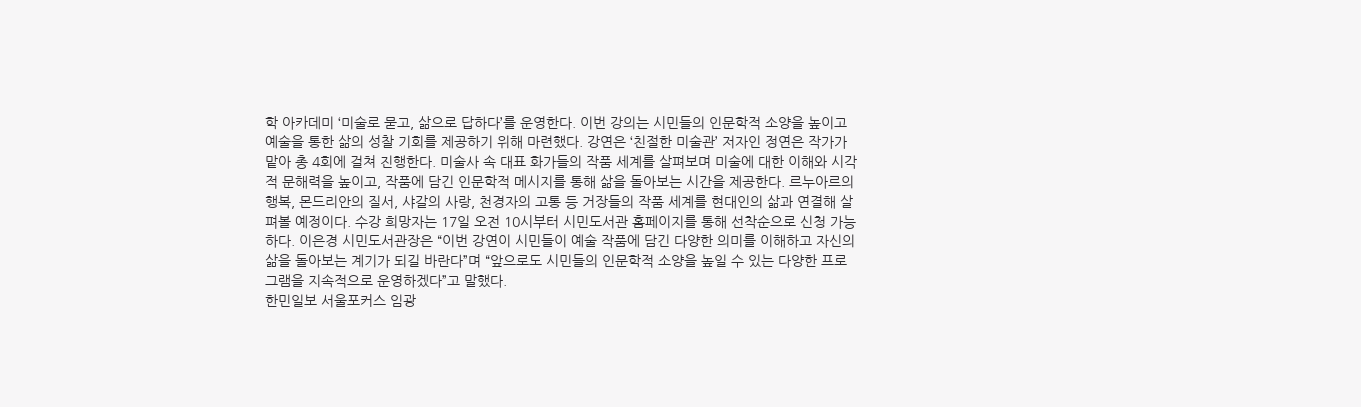학 아카데미 ‘미술로 묻고, 삶으로 답하다’를 운영한다. 이번 강의는 시민들의 인문학적 소양을 높이고 예술을 통한 삶의 성찰 기회를 제공하기 위해 마련했다. 강연은 ‘친절한 미술관’ 저자인 정연은 작가가 맡아 총 4회에 걸쳐 진행한다. 미술사 속 대표 화가들의 작품 세계를 살펴보며 미술에 대한 이해와 시각적 문해력을 높이고, 작품에 담긴 인문학적 메시지를 통해 삶을 돌아보는 시간을 제공한다. 르누아르의 행복, 몬드리안의 질서, 샤갈의 사랑, 천경자의 고통 등 거장들의 작품 세계를 현대인의 삶과 연결해 살펴볼 예정이다. 수강 희망자는 17일 오전 10시부터 시민도서관 홈페이지를 통해 선착순으로 신청 가능하다. 이은경 시민도서관장은 “이번 강연이 시민들이 예술 작품에 담긴 다양한 의미를 이해하고 자신의 삶을 돌아보는 계기가 되길 바란다”며 “앞으로도 시민들의 인문학적 소양을 높일 수 있는 다양한 프로그램을 지속적으로 운영하겠다”고 말했다.
한민일보 서울포커스 임광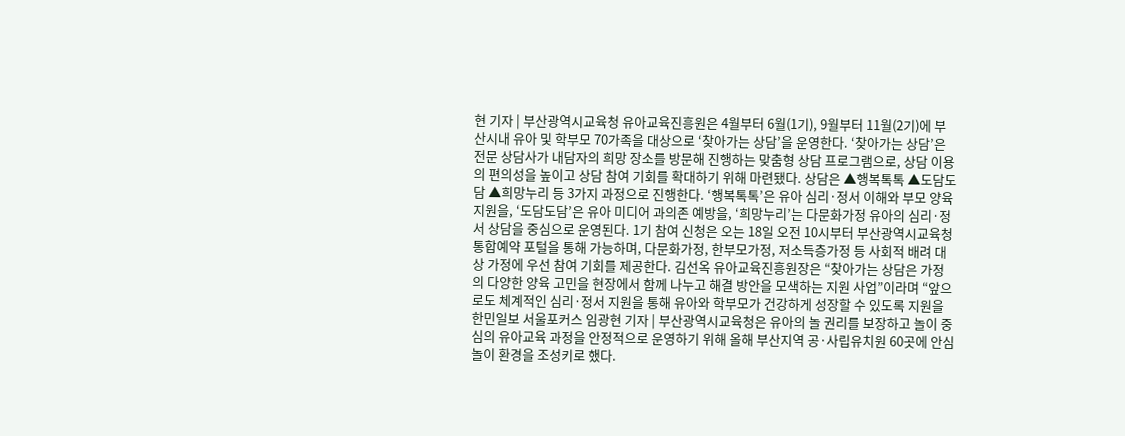현 기자 | 부산광역시교육청 유아교육진흥원은 4월부터 6월(1기), 9월부터 11월(2기)에 부산시내 유아 및 학부모 70가족을 대상으로 ‘찾아가는 상담’을 운영한다. ‘찾아가는 상담’은 전문 상담사가 내담자의 희망 장소를 방문해 진행하는 맞춤형 상담 프로그램으로, 상담 이용의 편의성을 높이고 상담 참여 기회를 확대하기 위해 마련됐다. 상담은 ▲행복톡톡 ▲도담도담 ▲희망누리 등 3가지 과정으로 진행한다. ‘행복톡톡’은 유아 심리·정서 이해와 부모 양육지원을, ‘도담도담’은 유아 미디어 과의존 예방을, ‘희망누리’는 다문화가정 유아의 심리·정서 상담을 중심으로 운영된다. 1기 참여 신청은 오는 18일 오전 10시부터 부산광역시교육청 통합예약 포털을 통해 가능하며, 다문화가정, 한부모가정, 저소득층가정 등 사회적 배려 대상 가정에 우선 참여 기회를 제공한다. 김선옥 유아교육진흥원장은 “찾아가는 상담은 가정의 다양한 양육 고민을 현장에서 함께 나누고 해결 방안을 모색하는 지원 사업”이라며 “앞으로도 체계적인 심리·정서 지원을 통해 유아와 학부모가 건강하게 성장할 수 있도록 지원을
한민일보 서울포커스 임광현 기자 | 부산광역시교육청은 유아의 놀 권리를 보장하고 놀이 중심의 유아교육 과정을 안정적으로 운영하기 위해 올해 부산지역 공·사립유치원 60곳에 안심 놀이 환경을 조성키로 했다.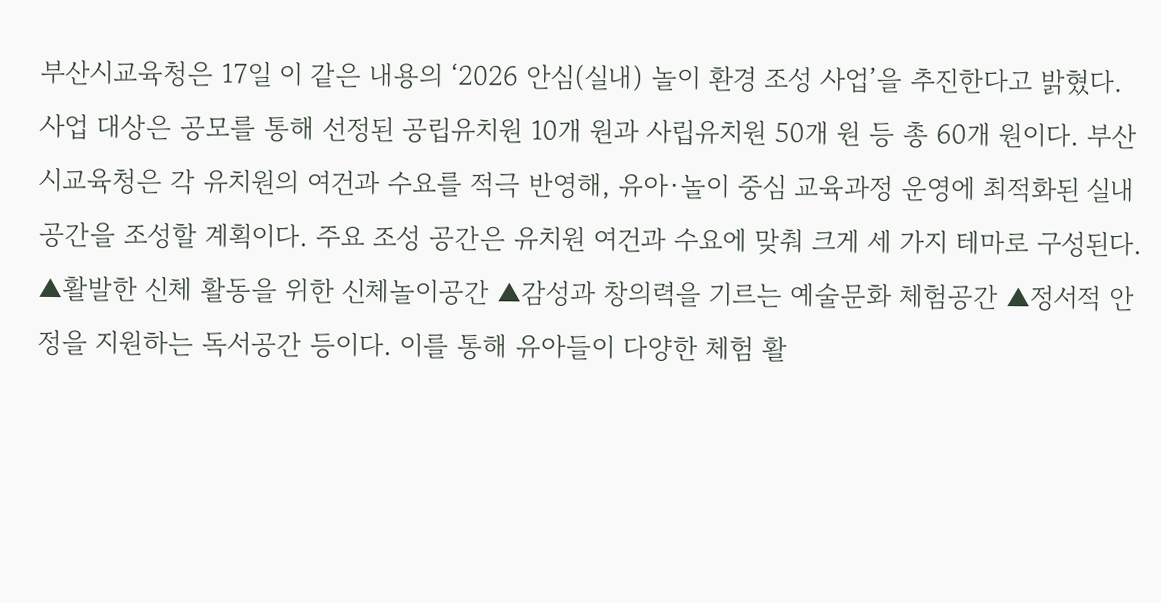부산시교육청은 17일 이 같은 내용의 ‘2026 안심(실내) 놀이 환경 조성 사업’을 추진한다고 밝혔다. 사업 대상은 공모를 통해 선정된 공립유치원 10개 원과 사립유치원 50개 원 등 총 60개 원이다. 부산시교육청은 각 유치원의 여건과 수요를 적극 반영해, 유아·놀이 중심 교육과정 운영에 최적화된 실내 공간을 조성할 계획이다. 주요 조성 공간은 유치원 여건과 수요에 맞춰 크게 세 가지 테마로 구성된다. ▲활발한 신체 활동을 위한 신체놀이공간 ▲감성과 창의력을 기르는 예술문화 체험공간 ▲정서적 안정을 지원하는 독서공간 등이다. 이를 통해 유아들이 다양한 체험 활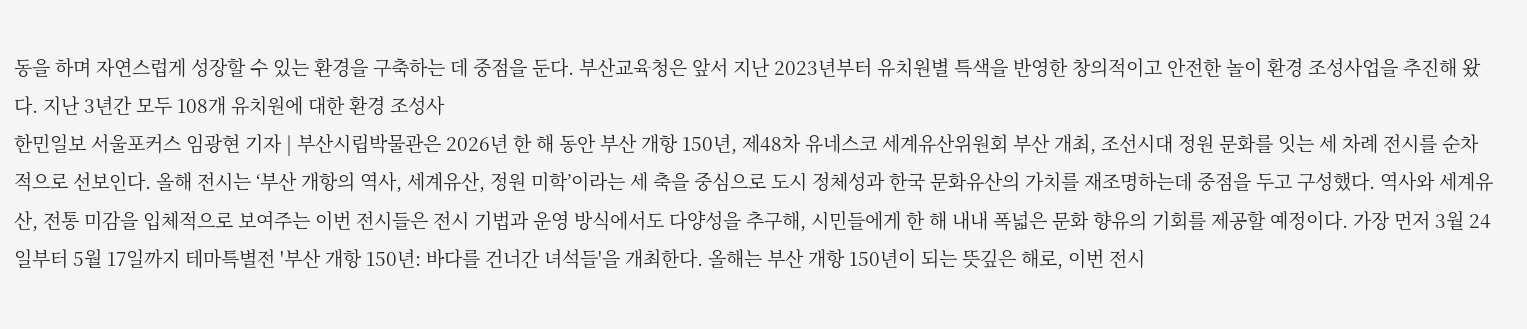동을 하며 자연스럽게 성장할 수 있는 환경을 구축하는 데 중점을 둔다. 부산교육청은 앞서 지난 2023년부터 유치원별 특색을 반영한 창의적이고 안전한 놀이 환경 조성사업을 추진해 왔다. 지난 3년간 모두 108개 유치원에 대한 환경 조성사
한민일보 서울포커스 임광현 기자 | 부산시립박물관은 2026년 한 해 동안 부산 개항 150년, 제48차 유네스코 세계유산위원회 부산 개최, 조선시대 정원 문화를 잇는 세 차례 전시를 순차적으로 선보인다. 올해 전시는 ‘부산 개항의 역사, 세계유산, 정원 미학’이라는 세 축을 중심으로 도시 정체성과 한국 문화유산의 가치를 재조명하는데 중점을 두고 구성했다. 역사와 세계유산, 전통 미감을 입체적으로 보여주는 이번 전시들은 전시 기법과 운영 방식에서도 다양성을 추구해, 시민들에게 한 해 내내 폭넓은 문화 향유의 기회를 제공할 예정이다. 가장 먼저 3월 24일부터 5월 17일까지 테마특별전 '부산 개항 150년: 바다를 건너간 녀석들'을 개최한다. 올해는 부산 개항 150년이 되는 뜻깊은 해로, 이번 전시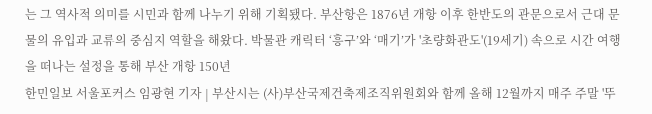는 그 역사적 의미를 시민과 함께 나누기 위해 기획됐다. 부산항은 1876년 개항 이후 한반도의 관문으로서 근대 문물의 유입과 교류의 중심지 역할을 해왔다. 박물관 캐릭터 ‘흥구’와 ‘매기’가 '초량화관도'(19세기) 속으로 시간 여행을 떠나는 설정을 통해 부산 개항 150년
한민일보 서울포커스 임광현 기자 | 부산시는 (사)부산국제건축제조직위원회와 함께 올해 12월까지 매주 주말 '뚜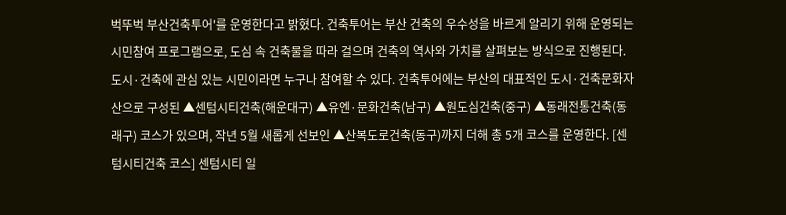벅뚜벅 부산건축투어'를 운영한다고 밝혔다. 건축투어는 부산 건축의 우수성을 바르게 알리기 위해 운영되는 시민참여 프로그램으로, 도심 속 건축물을 따라 걸으며 건축의 역사와 가치를 살펴보는 방식으로 진행된다. 도시·건축에 관심 있는 시민이라면 누구나 참여할 수 있다. 건축투어에는 부산의 대표적인 도시·건축문화자산으로 구성된 ▲센텀시티건축(해운대구) ▲유엔·문화건축(남구) ▲원도심건축(중구) ▲동래전통건축(동래구) 코스가 있으며, 작년 5월 새롭게 선보인 ▲산복도로건축(동구)까지 더해 총 5개 코스를 운영한다. [센텀시티건축 코스] 센텀시티 일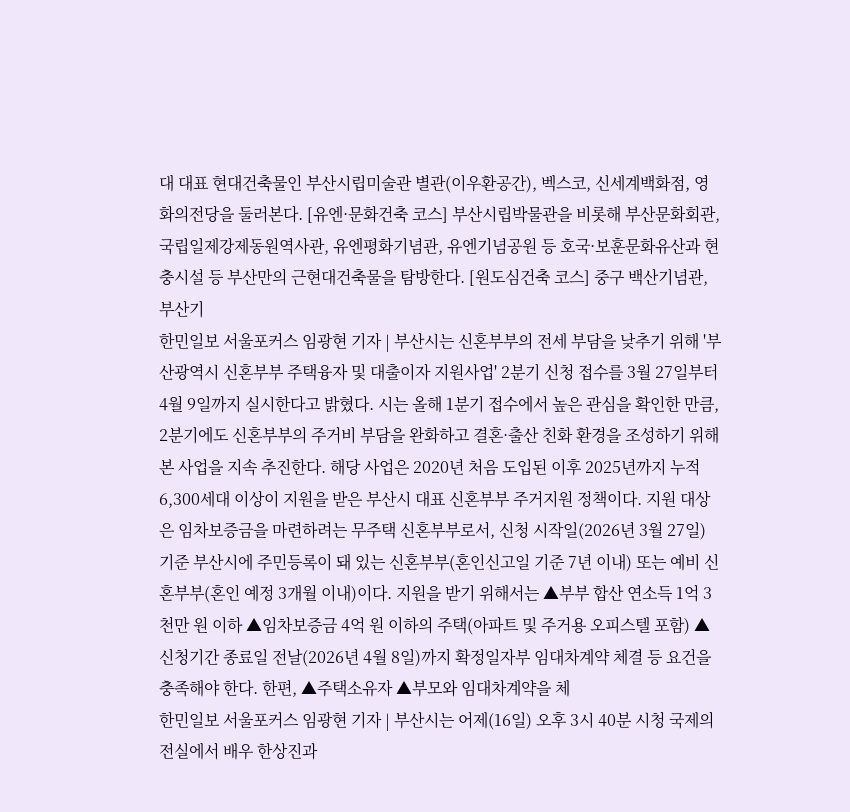대 대표 현대건축물인 부산시립미술관 별관(이우환공간), 벡스코, 신세계백화점, 영화의전당을 둘러본다. [유엔·문화건축 코스] 부산시립박물관을 비롯해 부산문화회관, 국립일제강제동원역사관, 유엔평화기념관, 유엔기념공원 등 호국·보훈문화유산과 현충시설 등 부산만의 근현대건축물을 탐방한다. [원도심건축 코스] 중구 백산기념관, 부산기
한민일보 서울포커스 임광현 기자 | 부산시는 신혼부부의 전세 부담을 낮추기 위해 '부산광역시 신혼부부 주택융자 및 대출이자 지원사업' 2분기 신청 접수를 3월 27일부터 4월 9일까지 실시한다고 밝혔다. 시는 올해 1분기 접수에서 높은 관심을 확인한 만큼, 2분기에도 신혼부부의 주거비 부담을 완화하고 결혼·출산 친화 환경을 조성하기 위해 본 사업을 지속 추진한다. 해당 사업은 2020년 처음 도입된 이후 2025년까지 누적 6,300세대 이상이 지원을 받은 부산시 대표 신혼부부 주거지원 정책이다. 지원 대상은 임차보증금을 마련하려는 무주택 신혼부부로서, 신청 시작일(2026년 3월 27일) 기준 부산시에 주민등록이 돼 있는 신혼부부(혼인신고일 기준 7년 이내) 또는 예비 신혼부부(혼인 예정 3개월 이내)이다. 지원을 받기 위해서는 ▲부부 합산 연소득 1억 3천만 원 이하 ▲임차보증금 4억 원 이하의 주택(아파트 및 주거용 오피스텔 포함) ▲신청기간 종료일 전날(2026년 4월 8일)까지 확정일자부 임대차계약 체결 등 요건을 충족해야 한다. 한편, ▲주택소유자 ▲부모와 임대차계약을 체
한민일보 서울포커스 임광현 기자 | 부산시는 어제(16일) 오후 3시 40분 시청 국제의전실에서 배우 한상진과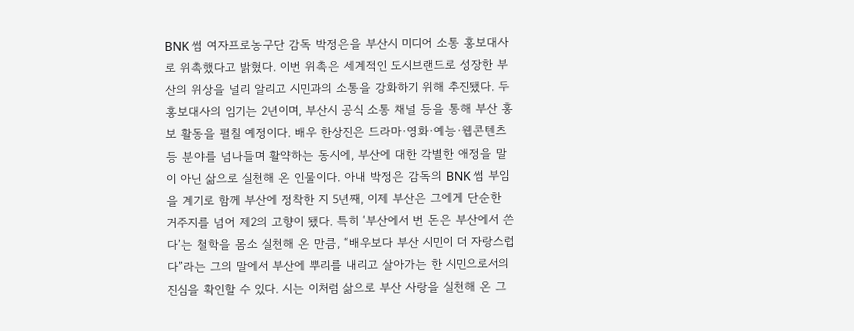BNK 썸 여자프로농구단 감독 박정은을 부산시 미디어 소통 홍보대사로 위촉했다고 밝혔다. 이번 위촉은 세계적인 도시브랜드로 성장한 부산의 위상을 널리 알리고 시민과의 소통을 강화하기 위해 추진됐다. 두 홍보대사의 임기는 2년이며, 부산시 공식 소통 채널 등을 통해 부산 홍보 활동을 펼칠 예정이다. 배우 한상진은 드라마·영화·예능·웹콘텐츠 등 분야를 넘나들며 활약하는 동시에, 부산에 대한 각별한 애정을 말이 아닌 삶으로 실천해 온 인물이다. 아내 박정은 감독의 BNK 썸 부임을 계기로 함께 부산에 정착한 지 5년째, 이제 부산은 그에게 단순한 거주지를 넘어 제2의 고향이 됐다. 특히 ‘부산에서 번 돈은 부산에서 쓴다’는 철학을 몸소 실천해 온 만큼, “배우보다 부산 시민이 더 자랑스럽다”라는 그의 말에서 부산에 뿌리를 내리고 살아가는 한 시민으로서의 진심을 확인할 수 있다. 시는 이처럼 삶으로 부산 사랑을 실천해 온 그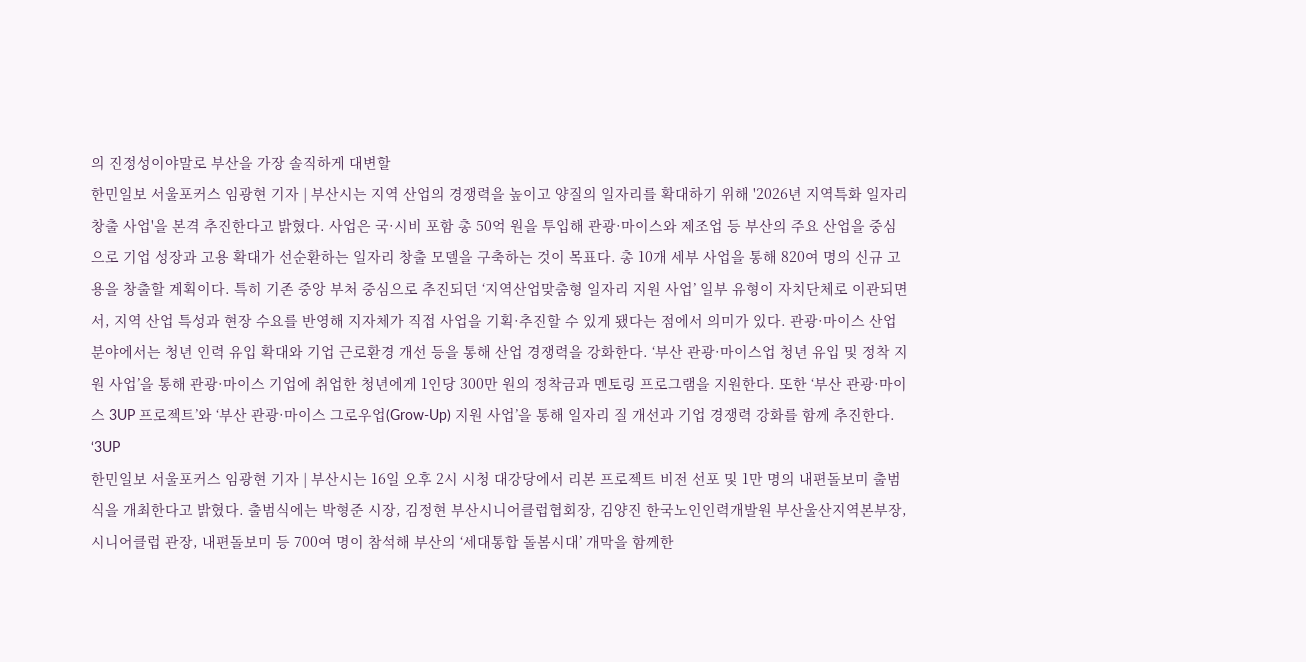의 진정성이야말로 부산을 가장 솔직하게 대변할
한민일보 서울포커스 임광현 기자 | 부산시는 지역 산업의 경쟁력을 높이고 양질의 일자리를 확대하기 위해 '2026년 지역특화 일자리창출 사업'을 본격 추진한다고 밝혔다. 사업은 국·시비 포함 총 50억 원을 투입해 관광·마이스와 제조업 등 부산의 주요 산업을 중심으로 기업 성장과 고용 확대가 선순환하는 일자리 창출 모델을 구축하는 것이 목표다. 총 10개 세부 사업을 통해 820여 명의 신규 고용을 창출할 계획이다. 특히 기존 중앙 부처 중심으로 추진되던 ‘지역산업맞춤형 일자리 지원 사업’ 일부 유형이 자치단체로 이관되면서, 지역 산업 특성과 현장 수요를 반영해 지자체가 직접 사업을 기획·추진할 수 있게 됐다는 점에서 의미가 있다. 관광·마이스 산업 분야에서는 청년 인력 유입 확대와 기업 근로환경 개선 등을 통해 산업 경쟁력을 강화한다. ‘부산 관광·마이스업 청년 유입 및 정착 지원 사업’을 통해 관광·마이스 기업에 취업한 청년에게 1인당 300만 원의 정착금과 멘토링 프로그램을 지원한다. 또한 ‘부산 관광·마이스 3UP 프로젝트’와 ‘부산 관광·마이스 그로우업(Grow-Up) 지원 사업’을 통해 일자리 질 개선과 기업 경쟁력 강화를 함께 추진한다. ‘3UP
한민일보 서울포커스 임광현 기자 | 부산시는 16일 오후 2시 시청 대강당에서 리본 프로젝트 비전 선포 및 1만 명의 내편돌보미 출범식을 개최한다고 밝혔다. 출범식에는 박형준 시장, 김정현 부산시니어클럽협회장, 김양진 한국노인인력개발원 부산울산지역본부장, 시니어클럽 관장, 내편돌보미 등 700여 명이 참석해 부산의 ‘세대통합 돌봄시대’ 개막을 함께한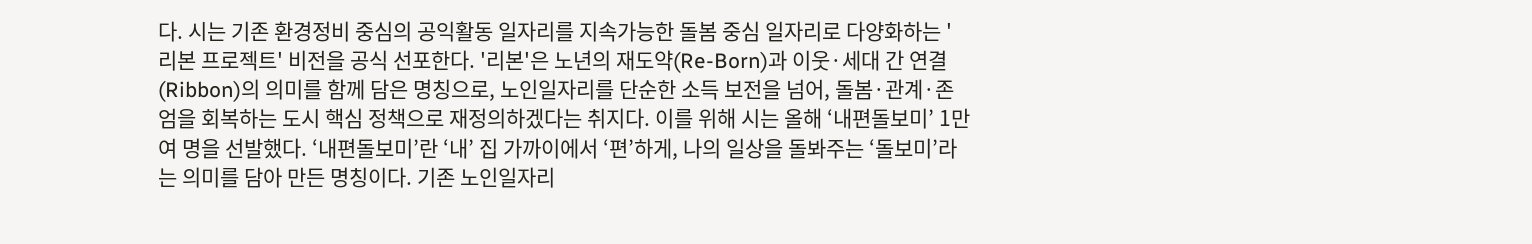다. 시는 기존 환경정비 중심의 공익활동 일자리를 지속가능한 돌봄 중심 일자리로 다양화하는 '리본 프로젝트' 비전을 공식 선포한다. '리본'은 노년의 재도약(Re-Born)과 이웃·세대 간 연결(Ribbon)의 의미를 함께 담은 명칭으로, 노인일자리를 단순한 소득 보전을 넘어, 돌봄·관계·존엄을 회복하는 도시 핵심 정책으로 재정의하겠다는 취지다. 이를 위해 시는 올해 ‘내편돌보미’ 1만여 명을 선발했다. ‘내편돌보미’란 ‘내’ 집 가까이에서 ‘편’하게, 나의 일상을 돌봐주는 ‘돌보미’라는 의미를 담아 만든 명칭이다. 기존 노인일자리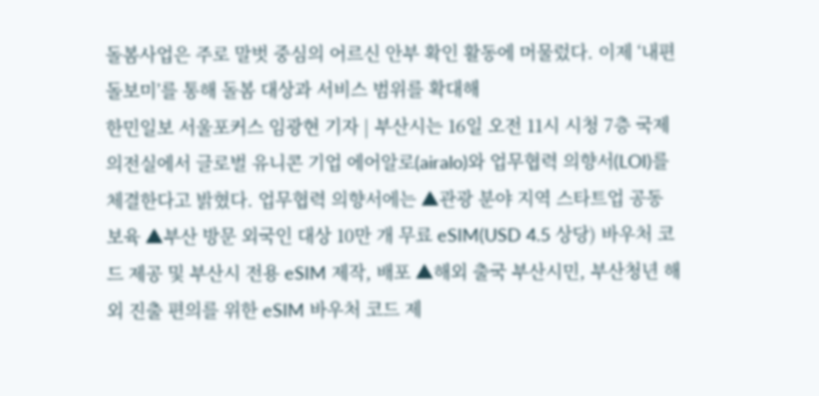돌봄사업은 주로 말벗 중심의 어르신 안부 확인 활동에 머물렀다. 이제 ‘내편돌보미’를 통해 돌봄 대상과 서비스 범위를 확대해
한민일보 서울포커스 임광현 기자 | 부산시는 16일 오전 11시 시청 7층 국제의전실에서 글로벌 유니콘 기업 에어알로(airalo)와 업무협력 의향서(LOI)를 체결한다고 밝혔다. 업무협력 의향서에는 ▲관광 분야 지역 스타트업 공동 보육 ▲부산 방문 외국인 대상 10만 개 무료 eSIM(USD 4.5 상당) 바우처 코드 제공 및 부산시 전용 eSIM 제작, 배포 ▲해외 출국 부산시민, 부산청년 해외 진출 편의를 위한 eSIM 바우처 코드 제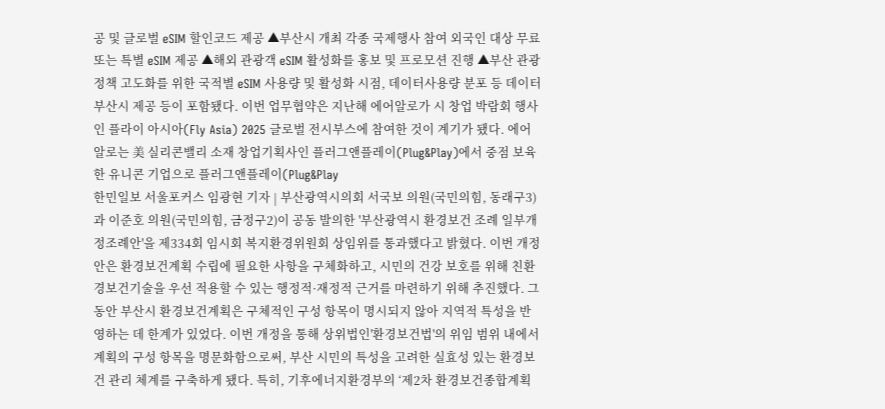공 및 글로벌 eSIM 할인코드 제공 ▲부산시 개최 각종 국제행사 참여 외국인 대상 무료 또는 특별 eSIM 제공 ▲해외 관광객 eSIM 활성화를 홍보 및 프로모션 진행 ▲부산 관광정책 고도화를 위한 국적별 eSIM 사용량 및 활성화 시점, 데이터사용량 분포 등 데이터 부산시 제공 등이 포함됐다. 이번 업무협약은 지난해 에어알로가 시 창업 박람회 행사인 플라이 아시아(Fly Asia) 2025 글로벌 전시부스에 참여한 것이 계기가 됐다. 에어알로는 美 실리콘밸리 소재 창업기획사인 플러그앤플레이(Plug&Play)에서 중점 보육한 유니콘 기업으로 플러그앤플레이(Plug&Play
한민일보 서울포커스 임광현 기자 | 부산광역시의회 서국보 의원(국민의힘, 동래구3)과 이준호 의원(국민의힘, 금정구2)이 공동 발의한 '부산광역시 환경보건 조례 일부개정조례안'을 제334회 임시회 복지환경위원회 상임위를 통과했다고 밝혔다. 이번 개정안은 환경보건계획 수립에 필요한 사항을 구체화하고, 시민의 건강 보호를 위해 친환경보건기술을 우선 적용할 수 있는 행정적·재정적 근거를 마련하기 위해 추진했다. 그 동안 부산시 환경보건계획은 구체적인 구성 항목이 명시되지 않아 지역적 특성을 반영하는 데 한계가 있었다. 이번 개정을 통해 상위법인'환경보건법'의 위임 범위 내에서 계획의 구성 항목을 명문화함으로써, 부산 시민의 특성을 고려한 실효성 있는 환경보건 관리 체계를 구축하게 됐다. 특히, 기후에너지환경부의 ‘제2차 환경보건종합계획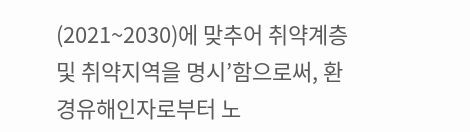(2021~2030)에 맞추어 취약계층 및 취약지역을 명시’함으로써, 환경유해인자로부터 노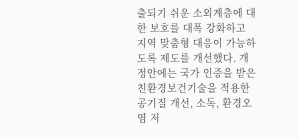출되기 쉬운 소외계층에 대한 보호를 대폭 강화하고 지역 맞춤형 대응이 가능하도록 제도를 개선했다. 개정안에는 국가 인증을 받은 친환경보건기술을 적용한 공기질 개선, 소독, 환경오염 저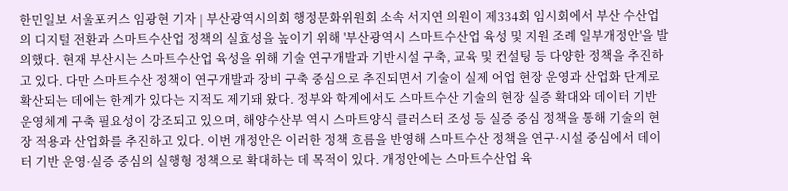한민일보 서울포커스 임광현 기자 | 부산광역시의회 행정문화위원회 소속 서지연 의원이 제334회 임시회에서 부산 수산업의 디지털 전환과 스마트수산업 정책의 실효성을 높이기 위해 '부산광역시 스마트수산업 육성 및 지원 조례 일부개정안'을 발의했다. 현재 부산시는 스마트수산업 육성을 위해 기술 연구개발과 기반시설 구축, 교육 및 컨설팅 등 다양한 정책을 추진하고 있다. 다만 스마트수산 정책이 연구개발과 장비 구축 중심으로 추진되면서 기술이 실제 어업 현장 운영과 산업화 단계로 확산되는 데에는 한계가 있다는 지적도 제기돼 왔다. 정부와 학계에서도 스마트수산 기술의 현장 실증 확대와 데이터 기반 운영체계 구축 필요성이 강조되고 있으며, 해양수산부 역시 스마트양식 클러스터 조성 등 실증 중심 정책을 통해 기술의 현장 적용과 산업화를 추진하고 있다. 이번 개정안은 이러한 정책 흐름을 반영해 스마트수산 정책을 연구·시설 중심에서 데이터 기반 운영·실증 중심의 실행형 정책으로 확대하는 데 목적이 있다. 개정안에는 스마트수산업 육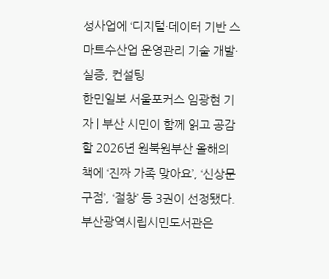성사업에 ‘디지털·데이터 기반 스마트수산업 운영관리 기술 개발·실증, 컨설팅
한민일보 서울포커스 임광현 기자 | 부산 시민이 함께 읽고 공감할 2026년 원북원부산 올해의 책에 ‘진짜 가족 맞아요’, ‘신상문구점’, ‘절창’ 등 3권이 선정됐다. 부산광역시립시민도서관은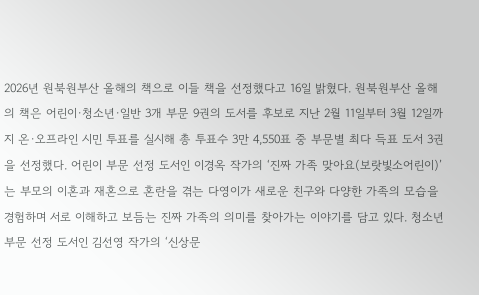2026년 원북원부산 올해의 책으로 이들 책을 선정했다고 16일 밝혔다. 원북원부산 올해의 책은 어린이·청소년·일반 3개 부문 9권의 도서를 후보로 지난 2월 11일부터 3월 12일까지 온·오프라인 시민 투표를 실시해 총 투표수 3만 4,550표 중 부문별 최다 득표 도서 3권을 선정했다. 어린이 부문 선정 도서인 이경옥 작가의 ‘진짜 가족 맞아요(보랏빛소어린이)’는 부모의 이혼과 재혼으로 혼란을 겪는 다영이가 새로운 친구와 다양한 가족의 모습을 경험하며 서로 이해하고 보듬는 진짜 가족의 의미를 찾아가는 이야기를 담고 있다. 청소년 부문 선정 도서인 김선영 작가의 ‘신상문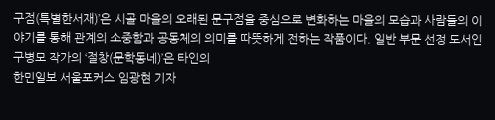구점(특별한서재)’은 시골 마을의 오래된 문구점을 중심으로 변화하는 마을의 모습과 사람들의 이야기를 통해 관계의 소중함과 공동체의 의미를 따뜻하게 전하는 작품이다. 일반 부문 선정 도서인 구병모 작가의 ‘절창(문학동네)’은 타인의
한민일보 서울포커스 임광현 기자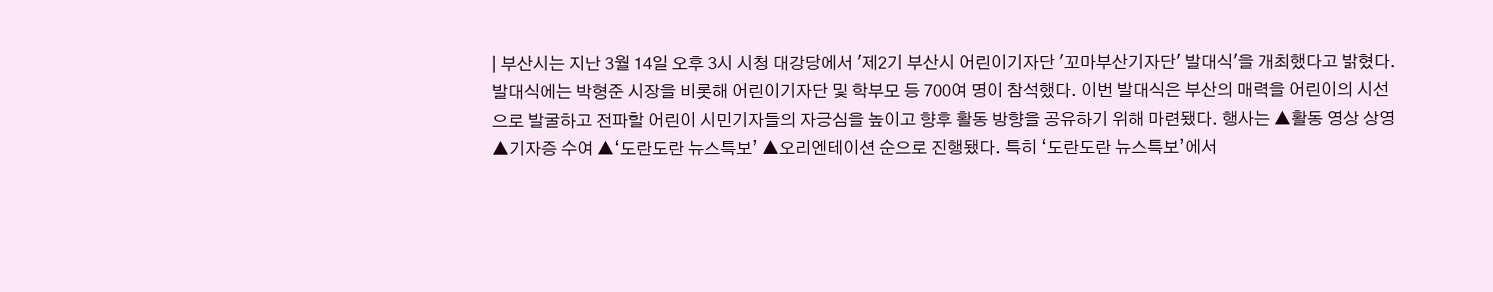| 부산시는 지난 3월 14일 오후 3시 시청 대강당에서 '제2기 부산시 어린이기자단 '꼬마부산기자단' 발대식'을 개최했다고 밝혔다. 발대식에는 박형준 시장을 비롯해 어린이기자단 및 학부모 등 700여 명이 참석했다. 이번 발대식은 부산의 매력을 어린이의 시선으로 발굴하고 전파할 어린이 시민기자들의 자긍심을 높이고 향후 활동 방향을 공유하기 위해 마련됐다. 행사는 ▲활동 영상 상영 ▲기자증 수여 ▲‘도란도란 뉴스특보’ ▲오리엔테이션 순으로 진행됐다. 특히 ‘도란도란 뉴스특보’에서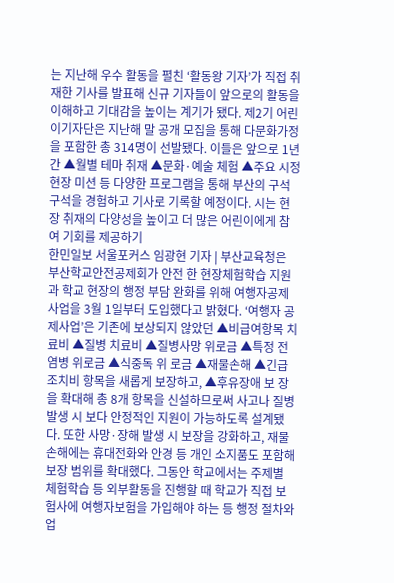는 지난해 우수 활동을 펼친 ‘활동왕 기자’가 직접 취재한 기사를 발표해 신규 기자들이 앞으로의 활동을 이해하고 기대감을 높이는 계기가 됐다. 제2기 어린이기자단은 지난해 말 공개 모집을 통해 다문화가정을 포함한 총 314명이 선발됐다. 이들은 앞으로 1년간 ▲월별 테마 취재 ▲문화·예술 체험 ▲주요 시정 현장 미션 등 다양한 프로그램을 통해 부산의 구석구석을 경험하고 기사로 기록할 예정이다. 시는 현장 취재의 다양성을 높이고 더 많은 어린이에게 참여 기회를 제공하기
한민일보 서울포커스 임광현 기자 | 부산교육청은 부산학교안전공제회가 안전 한 현장체험학습 지원과 학교 현장의 행정 부담 완화를 위해 여행자공제 사업을 3월 1일부터 도입했다고 밝혔다. ‘여행자 공제사업’은 기존에 보상되지 않았던 ▲비급여항목 치료비 ▲질병 치료비 ▲질병사망 위로금 ▲특정 전염병 위로금 ▲식중독 위 로금 ▲재물손해 ▲긴급조치비 항목을 새롭게 보장하고, ▲후유장애 보 장을 확대해 총 8개 항목을 신설하므로써 사고나 질병 발생 시 보다 안정적인 지원이 가능하도록 설계됐다. 또한 사망·장해 발생 시 보장을 강화하고, 재물손해에는 휴대전화와 안경 등 개인 소지품도 포함해 보장 범위를 확대했다. 그동안 학교에서는 주제별 체험학습 등 외부활동을 진행할 때 학교가 직접 보험사에 여행자보험을 가입해야 하는 등 행정 절차와 업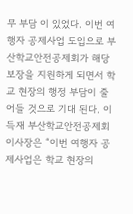무 부담 이 있었다. 이번 여행자 공제사업 도입으로 부산학교안전공제회가 해당 보장을 지원하게 되면서 학교 현장의 행정 부담이 줄어들 것으로 기대 된다. 이득재 부산학교안전공제회 이사장은 “이번 여행자 공제사업은 학교 현장의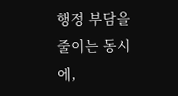행정 부담을 줄이는 동시에,